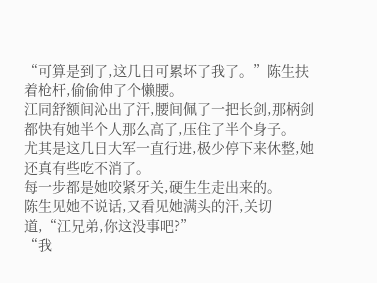“可算是到了,这几日可累坏了我了。”陈生扶着枪杆,偷偷伸了个懒腰。
江同舒额间沁出了汗,腰间佩了一把长剑,那柄剑都快有她半个人那么高了,压住了半个身子。
尤其是这几日大军一直行进,极少停下来休整,她还真有些吃不消了。
每一步都是她咬紧牙关,硬生生走出来的。
陈生见她不说话,又看见她满头的汗,关切道,“江兄弟,你这没事吧?”
“我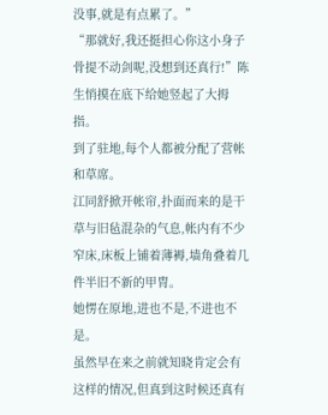没事,就是有点累了。”
“那就好,我还挺担心你这小身子骨提不动剑呢,没想到还真行!”陈生悄摸在底下给她竖起了大拇指。
到了驻地,每个人都被分配了营帐和草席。
江同舒掀开帐帘,扑面而来的是干草与旧毡混杂的气息,帐内有不少窄床,床板上铺着薄褥,墙角叠着几件半旧不新的甲胄。
她愣在原地,进也不是,不进也不是。
虽然早在来之前就知晓肯定会有这样的情况,但真到这时候还真有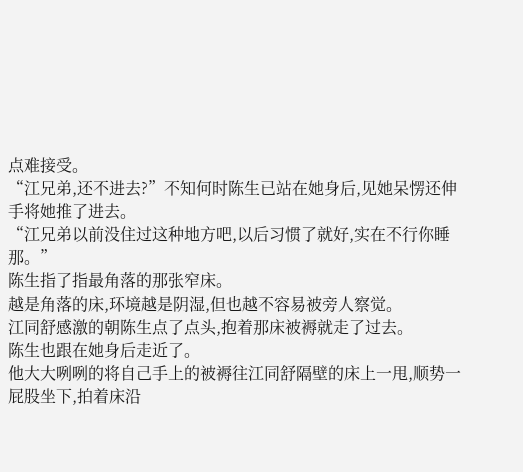点难接受。
“江兄弟,还不进去?”不知何时陈生已站在她身后,见她呆愣还伸手将她推了进去。
“江兄弟以前没住过这种地方吧,以后习惯了就好,实在不行你睡那。”
陈生指了指最角落的那张窄床。
越是角落的床,环境越是阴湿,但也越不容易被旁人察觉。
江同舒感激的朝陈生点了点头,抱着那床被褥就走了过去。
陈生也跟在她身后走近了。
他大大咧咧的将自己手上的被褥往江同舒隔壁的床上一甩,顺势一屁股坐下,拍着床沿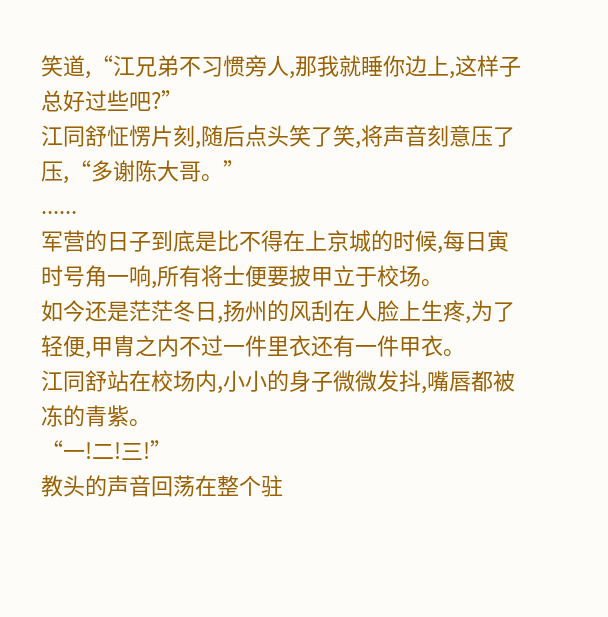笑道,“江兄弟不习惯旁人,那我就睡你边上,这样子总好过些吧?”
江同舒怔愣片刻,随后点头笑了笑,将声音刻意压了压,“多谢陈大哥。”
......
军营的日子到底是比不得在上京城的时候,每日寅时号角一响,所有将士便要披甲立于校场。
如今还是茫茫冬日,扬州的风刮在人脸上生疼,为了轻便,甲胄之内不过一件里衣还有一件甲衣。
江同舒站在校场内,小小的身子微微发抖,嘴唇都被冻的青紫。
“一!二!三!”
教头的声音回荡在整个驻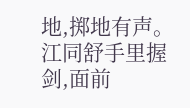地,掷地有声。
江同舒手里握剑,面前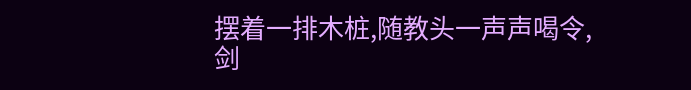摆着一排木桩,随教头一声声喝令,剑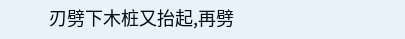刃劈下木桩又抬起,再劈